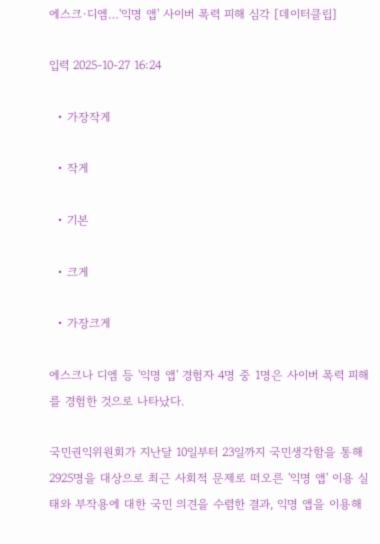에스크·디엠…'익명 앱' 사이버 폭력 피해 심각 [데이터클립]

입력 2025-10-27 16:24

  • 가장작게

  • 작게

  • 기본

  • 크게

  • 가장크게

에스크나 디엠 등 '익명 앱' 경험자 4명 중 1명은 사이버 폭력 피해를 경험한 것으로 나타났다.

국민권익위원회가 지난달 10일부터 23일까지 국민생각함을 통해 2925명을 대상으로 최근 사회적 문제로 떠오른 '익명 앱' 이용 실태와 부작용에 대한 국민 의견을 수렴한 결과, 익명 앱을 이용해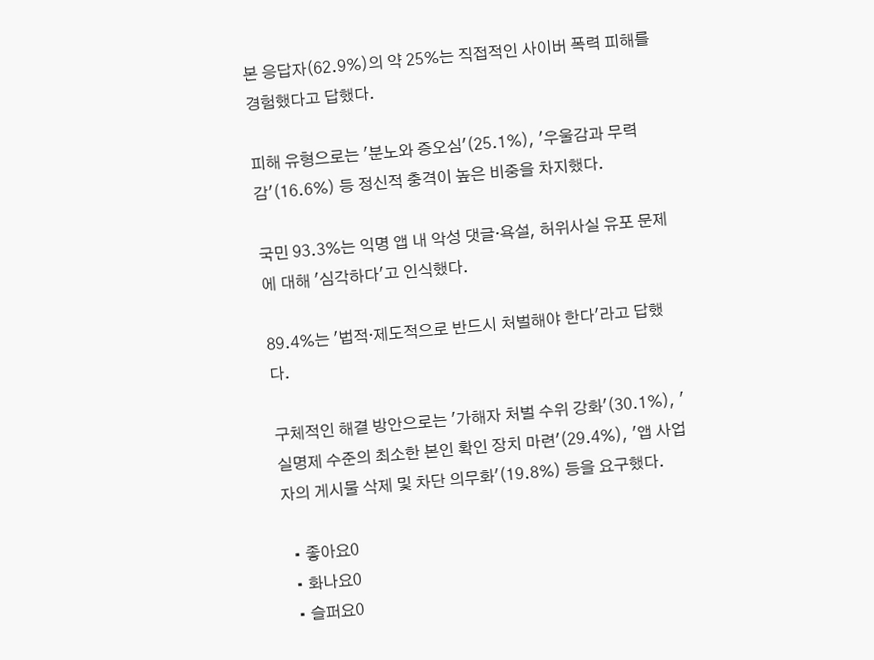본 응답자(62.9%)의 약 25%는 직접적인 사이버 폭력 피해를 경험했다고 답했다.

피해 유형으로는 '분노와 증오심'(25.1%), '우울감과 무력감'(16.6%) 등 정신적 충격이 높은 비중을 차지했다.

국민 93.3%는 익명 앱 내 악성 댓글·욕설, 허위사실 유포 문제에 대해 '심각하다'고 인식했다.

89.4%는 '법적·제도적으로 반드시 처벌해야 한다'라고 답했다.

구체적인 해결 방안으로는 '가해자 처벌 수위 강화'(30.1%), '실명제 수준의 최소한 본인 확인 장치 마련'(29.4%), '앱 사업자의 게시물 삭제 및 차단 의무화'(19.8%) 등을 요구했다.

  • 좋아요0
  • 화나요0
  • 슬퍼요0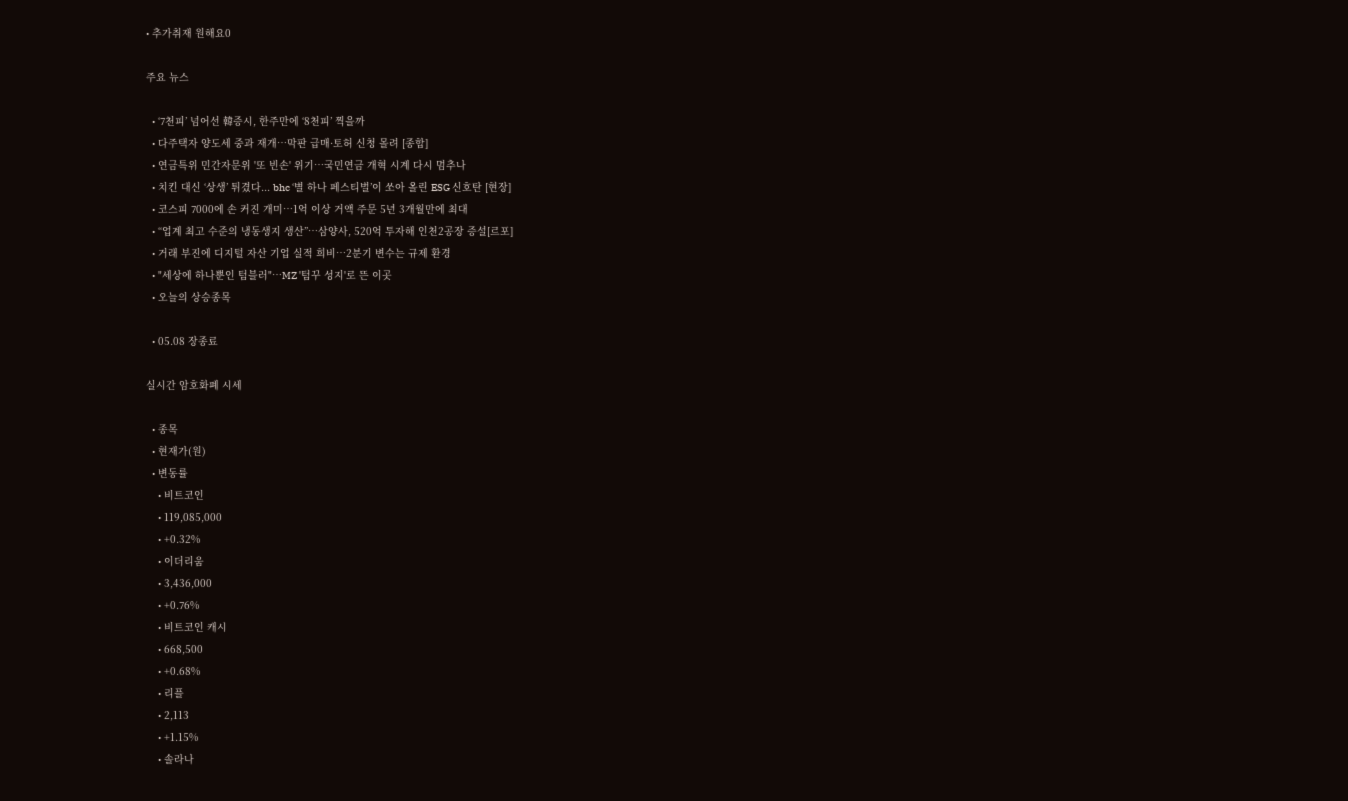• 추가취재 원해요0

주요 뉴스

  • ‘7천피’ 넘어선 韓증시, 한주만에 ‘8천피’ 찍을까
  • 다주택자 양도세 중과 재개⋯막판 급매·토허 신청 몰려 [종합]
  • 연금특위 민간자문위 '또 빈손' 위기⋯국민연금 개혁 시계 다시 멈추나
  • 치킨 대신 ‘상생’ 튀겼다... bhc ‘별 하나 페스티벌’이 쏘아 올린 ESG 신호탄 [현장]
  • 코스피 7000에 손 커진 개미…1억 이상 거액 주문 5년 3개월만에 최대
  • “업계 최고 수준의 냉동생지 생산”…삼양사, 520억 투자해 인천2공장 증설[르포]
  • 거래 부진에 디지털 자산 기업 실적 희비…2분기 변수는 규제 환경
  • "세상에 하나뿐인 텀블러"…MZ '텀꾸 성지'로 뜬 이곳
  • 오늘의 상승종목

  • 05.08 장종료

실시간 암호화폐 시세

  • 종목
  • 현재가(원)
  • 변동률
    • 비트코인
    • 119,085,000
    • +0.32%
    • 이더리움
    • 3,436,000
    • +0.76%
    • 비트코인 캐시
    • 668,500
    • +0.68%
    • 리플
    • 2,113
    • +1.15%
    • 솔라나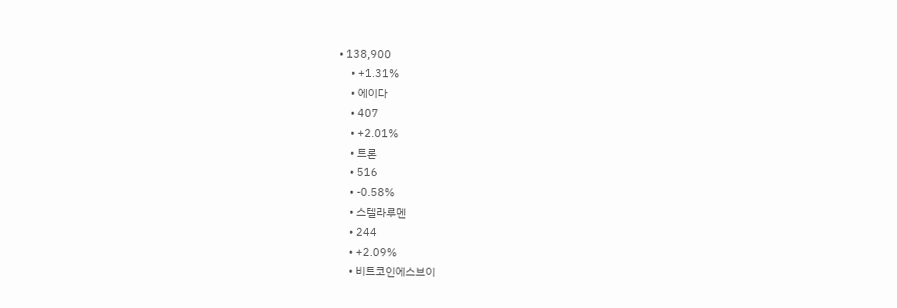• 138,900
    • +1.31%
    • 에이다
    • 407
    • +2.01%
    • 트론
    • 516
    • -0.58%
    • 스텔라루멘
    • 244
    • +2.09%
    • 비트코인에스브이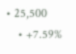• 25,500
    • +7.59%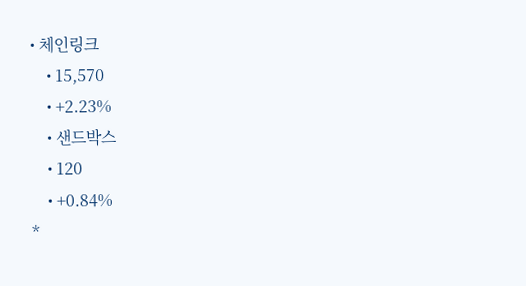• 체인링크
    • 15,570
    • +2.23%
    • 샌드박스
    • 120
    • +0.84%
*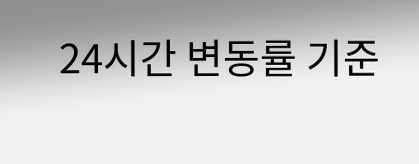24시간 변동률 기준